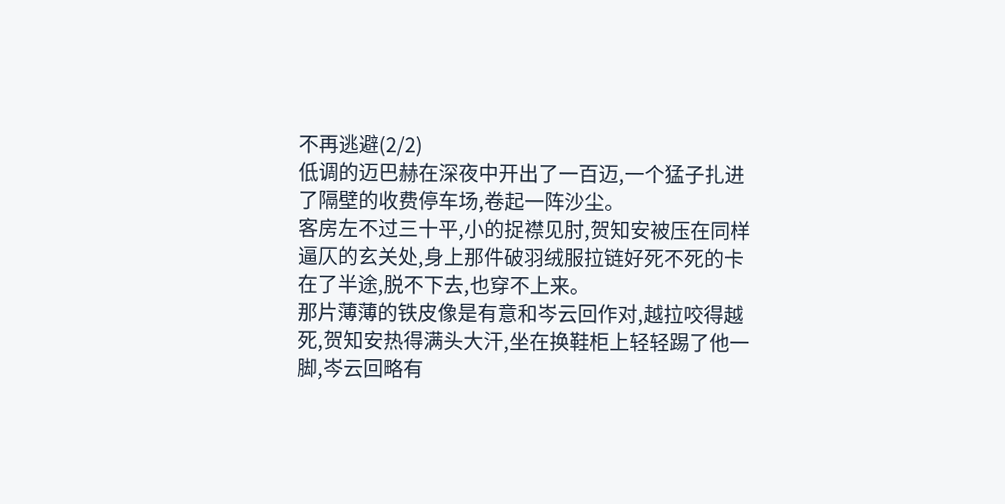不再逃避(2/2)
低调的迈巴赫在深夜中开出了一百迈,一个猛子扎进了隔壁的收费停车场,卷起一阵沙尘。
客房左不过三十平,小的捉襟见肘,贺知安被压在同样逼仄的玄关处,身上那件破羽绒服拉链好死不死的卡在了半途,脱不下去,也穿不上来。
那片薄薄的铁皮像是有意和岑云回作对,越拉咬得越死,贺知安热得满头大汗,坐在换鞋柜上轻轻踢了他一脚,岑云回略有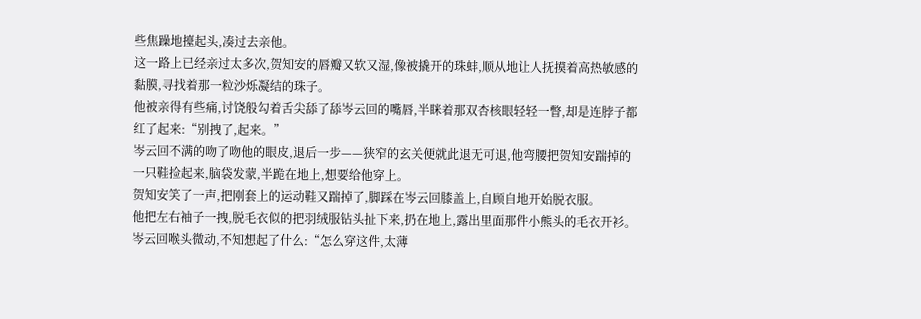些焦躁地擡起头,凑过去亲他。
这一路上已经亲过太多次,贺知安的唇瓣又软又湿,像被撬开的珠蚌,顺从地让人抚摸着高热敏感的黏膜,寻找着那一粒沙烁凝结的珠子。
他被亲得有些痛,讨饶般勾着舌尖舔了舔岑云回的嘴唇,半眯着那双杏核眼轻轻一瞥,却是连脖子都红了起来:“别拽了,起来。”
岑云回不满的吻了吻他的眼皮,退后一步——狭窄的玄关便就此退无可退,他弯腰把贺知安踹掉的一只鞋捡起来,脑袋发蒙,半跪在地上,想要给他穿上。
贺知安笑了一声,把刚套上的运动鞋又踹掉了,脚踩在岑云回膝盖上,自顾自地开始脱衣服。
他把左右袖子一拽,脱毛衣似的把羽绒服钻头扯下来,扔在地上,露出里面那件小熊头的毛衣开衫。
岑云回喉头微动,不知想起了什么:“怎么穿这件,太薄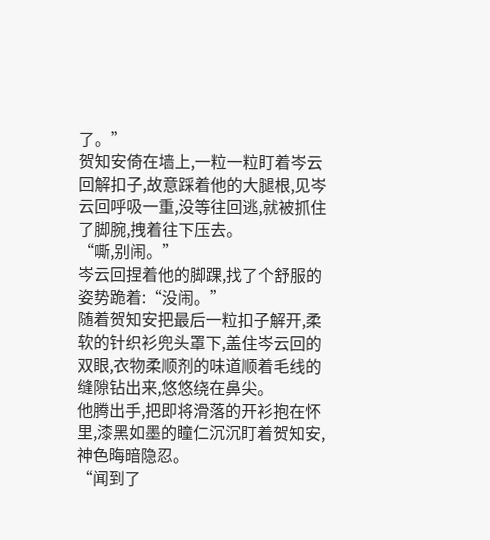了。”
贺知安倚在墙上,一粒一粒盯着岑云回解扣子,故意踩着他的大腿根,见岑云回呼吸一重,没等往回逃,就被抓住了脚腕,拽着往下压去。
“嘶,别闹。”
岑云回捏着他的脚踝,找了个舒服的姿势跪着:“没闹。”
随着贺知安把最后一粒扣子解开,柔软的针织衫兜头罩下,盖住岑云回的双眼,衣物柔顺剂的味道顺着毛线的缝隙钻出来,悠悠绕在鼻尖。
他腾出手,把即将滑落的开衫抱在怀里,漆黑如墨的瞳仁沉沉盯着贺知安,神色晦暗隐忍。
“闻到了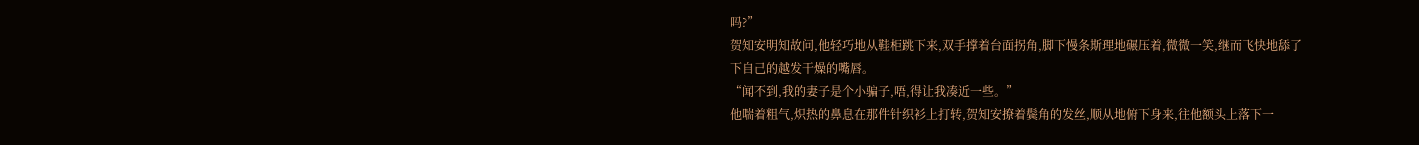吗?”
贺知安明知故问,他轻巧地从鞋柜跳下来,双手撑着台面拐角,脚下慢条斯理地碾压着,微微一笑,继而飞快地舔了下自己的越发干燥的嘴唇。
“闻不到,我的妻子是个小骗子,唔,得让我凑近一些。”
他喘着粗气,炽热的鼻息在那件针织衫上打转,贺知安撩着鬓角的发丝,顺从地俯下身来,往他额头上落下一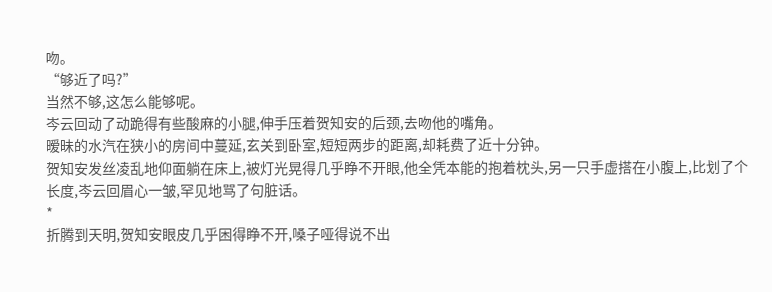吻。
“够近了吗?”
当然不够,这怎么能够呢。
岑云回动了动跪得有些酸麻的小腿,伸手压着贺知安的后颈,去吻他的嘴角。
暧昧的水汽在狭小的房间中蔓延,玄关到卧室,短短两步的距离,却耗费了近十分钟。
贺知安发丝凌乱地仰面躺在床上,被灯光晃得几乎睁不开眼,他全凭本能的抱着枕头,另一只手虚搭在小腹上,比划了个长度,岑云回眉心一皱,罕见地骂了句脏话。
*
折腾到天明,贺知安眼皮几乎困得睁不开,嗓子哑得说不出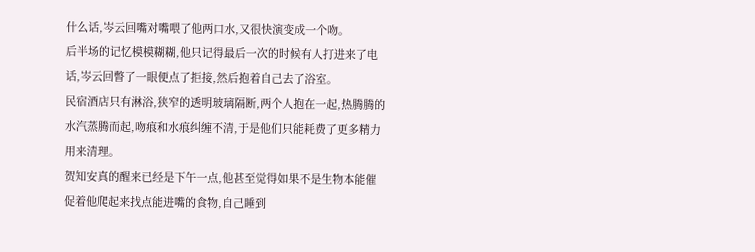什么话,岑云回嘴对嘴喂了他两口水,又很快演变成一个吻。
后半场的记忆模模糊糊,他只记得最后一次的时候有人打进来了电话,岑云回瞥了一眼便点了拒接,然后抱着自己去了浴室。
民宿酒店只有淋浴,狭窄的透明玻璃隔断,两个人抱在一起,热腾腾的水汽蒸腾而起,吻痕和水痕纠缠不清,于是他们只能耗费了更多精力用来清理。
贺知安真的醒来已经是下午一点,他甚至觉得如果不是生物本能催促着他爬起来找点能进嘴的食物,自己睡到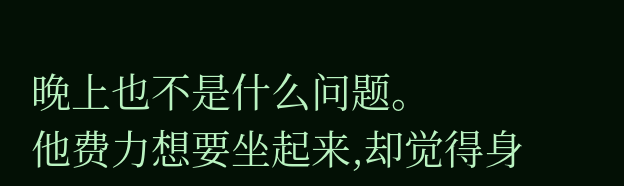晚上也不是什么问题。
他费力想要坐起来,却觉得身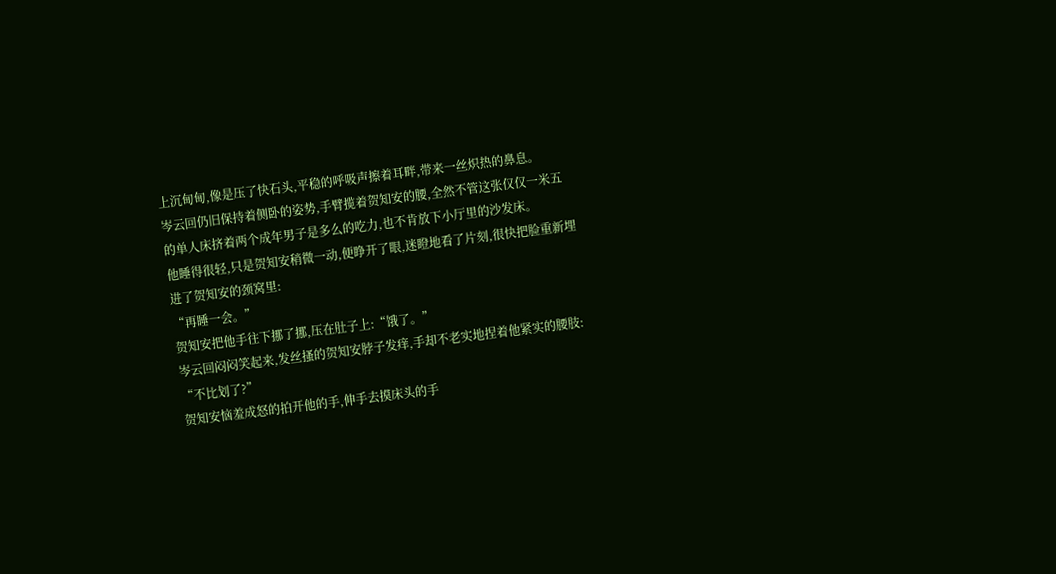上沉甸甸,像是压了快石头,平稳的呼吸声擦着耳畔,带来一丝炽热的鼻息。
岑云回仍旧保持着侧卧的姿势,手臂揽着贺知安的腰,全然不管这张仅仅一米五的单人床挤着两个成年男子是多么的吃力,也不肯放下小厅里的沙发床。
他睡得很轻,只是贺知安稍微一动,便睁开了眼,迷瞪地看了片刻,很快把脸重新埋进了贺知安的颈窝里:
“再睡一会。”
贺知安把他手往下挪了挪,压在肚子上:“饿了。”
岑云回闷闷笑起来,发丝搔的贺知安脖子发痒,手却不老实地捏着他紧实的腰肢:
“不比划了?”
贺知安恼羞成怒的拍开他的手,伸手去摸床头的手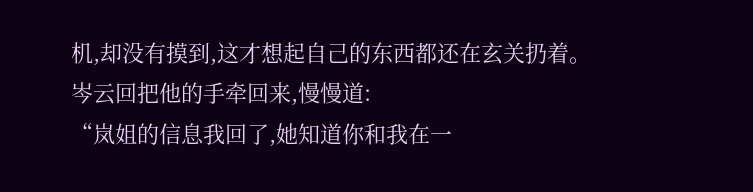机,却没有摸到,这才想起自己的东西都还在玄关扔着。
岑云回把他的手牵回来,慢慢道:
“岚姐的信息我回了,她知道你和我在一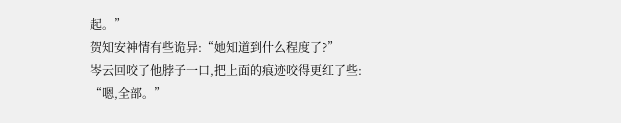起。”
贺知安神情有些诡异:“她知道到什么程度了?”
岑云回咬了他脖子一口,把上面的痕迹咬得更红了些:
“嗯,全部。”